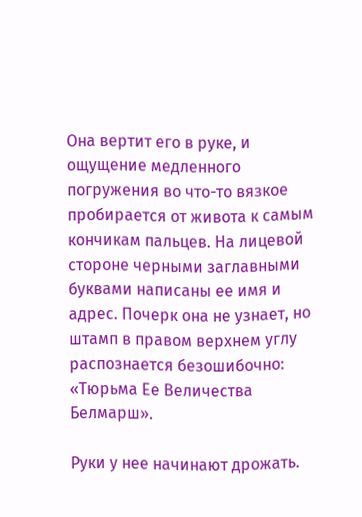Она вертит его в руке, и ощущение медленного погружения во что-то вязкое пробирается от живота к самым кончикам пальцев. На лицевой стороне черными заглавными буквами написаны ее имя и адрес. Почерк она не узнает, но штамп в правом верхнем углу распознается безошибочно: «Тюрьма Ее Величества Белмарш».

Руки у нее начинают дрожать.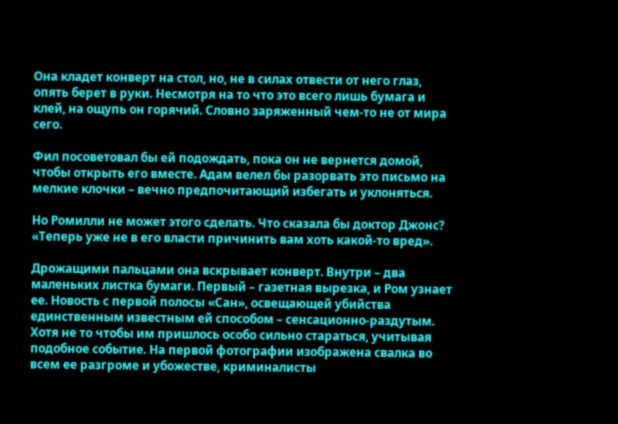Она кладет конверт на стол, но, не в силах отвести от него глаз, опять берет в руки. Несмотря на то что это всего лишь бумага и клей, на ощупь он горячий. Словно заряженный чем-то не от мира сего.

Фил посоветовал бы ей подождать, пока он не вернется домой, чтобы открыть его вместе. Адам велел бы разорвать это письмо на мелкие клочки – вечно предпочитающий избегать и уклоняться.

Но Ромилли не может этого сделать. Что сказала бы доктор Джонс? «Теперь уже не в его власти причинить вам хоть какой-то вред».

Дрожащими пальцами она вскрывает конверт. Внутри – два маленьких листка бумаги. Первый – газетная вырезка, и Ром узнает ее. Новость с первой полосы «Сан», освещающей убийства единственным известным ей способом – сенсационно-раздутым. Хотя не то чтобы им пришлось особо сильно стараться, учитывая подобное событие. На первой фотографии изображена свалка во всем ее разгроме и убожестве, криминалисты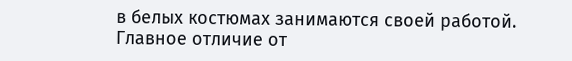в белых костюмах занимаются своей работой. Главное отличие от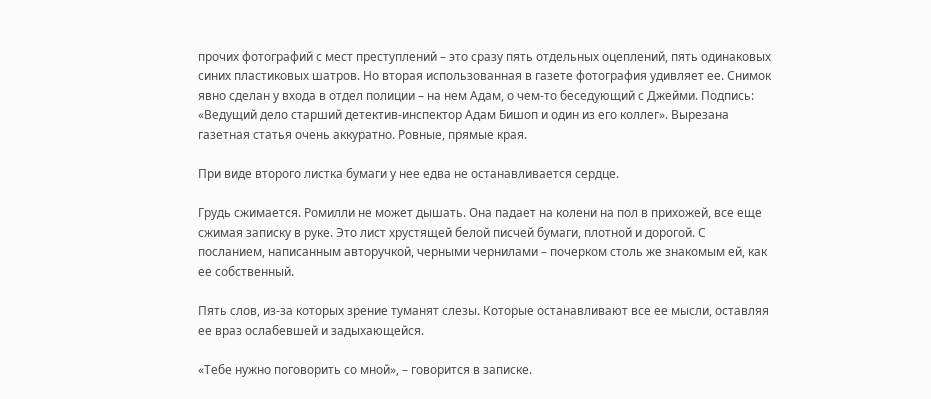прочих фотографий с мест преступлений – это сразу пять отдельных оцеплений, пять одинаковых синих пластиковых шатров. Но вторая использованная в газете фотография удивляет ее. Снимок явно сделан у входа в отдел полиции – на нем Адам, о чем-то беседующий с Джейми. Подпись: «Ведущий дело старший детектив-инспектор Адам Бишоп и один из его коллег». Вырезана газетная статья очень аккуратно. Ровные, прямые края.

При виде второго листка бумаги у нее едва не останавливается сердце.

Грудь сжимается. Ромилли не может дышать. Она падает на колени на пол в прихожей, все еще сжимая записку в руке. Это лист хрустящей белой писчей бумаги, плотной и дорогой. С посланием, написанным авторучкой, черными чернилами – почерком столь же знакомым ей, как ее собственный.

Пять слов, из-за которых зрение туманят слезы. Которые останавливают все ее мысли, оставляя ее враз ослабевшей и задыхающейся.

«Тебе нужно поговорить со мной», – говорится в записке.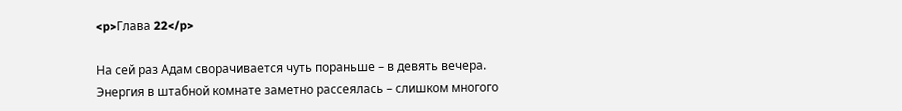<p>Глава 22</p>

На сей раз Адам сворачивается чуть пораньше – в девять вечера. Энергия в штабной комнате заметно рассеялась – слишком многого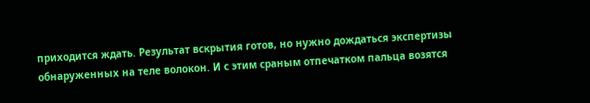приходится ждать. Результат вскрытия готов, но нужно дождаться экспертизы обнаруженных на теле волокон. И с этим сраным отпечатком пальца возятся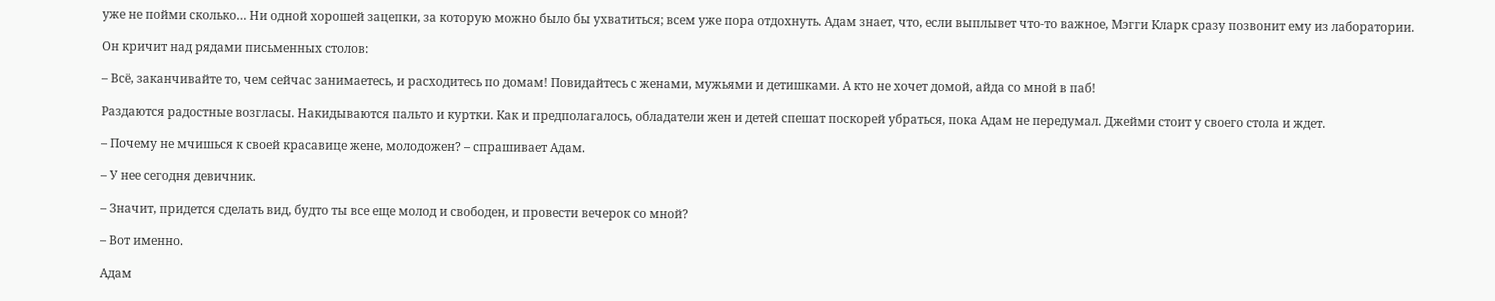уже не пойми сколько… Ни одной хорошей зацепки, за которую можно было бы ухватиться; всем уже пора отдохнуть. Адам знает, что, если выплывет что-то важное, Мэгги Кларк сразу позвонит ему из лаборатории.

Он кричит над рядами письменных столов:

– Всё, заканчивайте то, чем сейчас занимаетесь, и расходитесь по домам! Повидайтесь с женами, мужьями и детишками. А кто не хочет домой, айда со мной в паб!

Раздаются радостные возгласы. Накидываются пальто и куртки. Как и предполагалось, обладатели жен и детей спешат поскорей убраться, пока Адам не передумал. Джейми стоит у своего стола и ждет.

– Почему не мчишься к своей красавице жене, молодожен? – спрашивает Адам.

– У нее сегодня девичник.

– Значит, придется сделать вид, будто ты все еще молод и свободен, и провести вечерок со мной?

– Вот именно.

Адам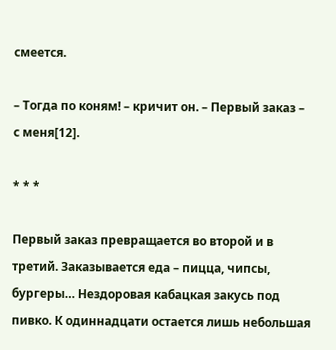смеется.

– Тогда по коням! – кричит он. – Первый заказ – с меня[12].

* * *

Первый заказ превращается во второй и в третий. Заказывается еда – пицца, чипсы, бургеры… Нездоровая кабацкая закусь под пивко. К одиннадцати остается лишь небольшая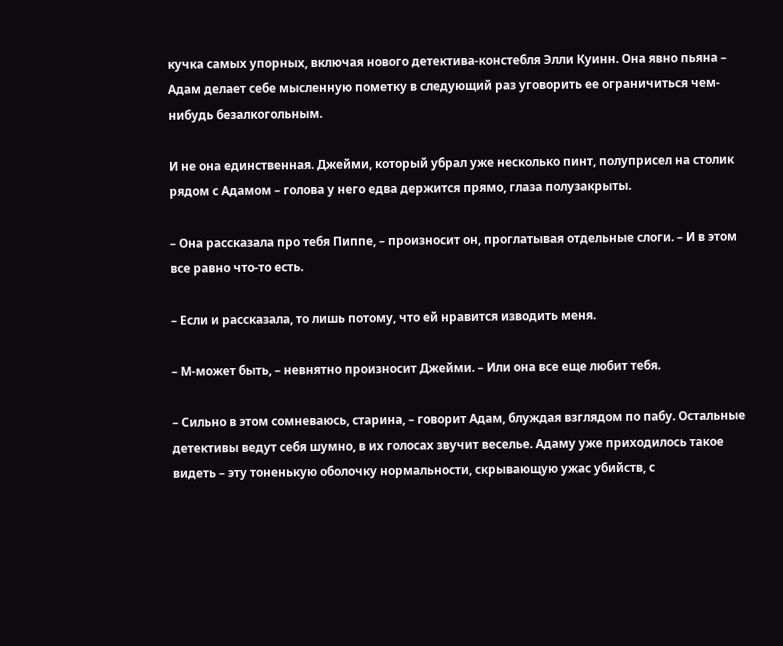кучка самых упорных, включая нового детектива-констебля Элли Куинн. Она явно пьяна – Адам делает себе мысленную пометку в следующий раз уговорить ее ограничиться чем-нибудь безалкогольным.

И не она единственная. Джейми, который убрал уже несколько пинт, полуприсел на столик рядом с Адамом – голова у него едва держится прямо, глаза полузакрыты.

– Она рассказала про тебя Пиппе, – произносит он, проглатывая отдельные слоги. – И в этом все равно что-то есть.

– Если и рассказала, то лишь потому, что ей нравится изводить меня.

– М-может быть, – невнятно произносит Джейми. – Или она все еще любит тебя.

– Сильно в этом сомневаюсь, старина, – говорит Адам, блуждая взглядом по пабу. Остальные детективы ведут себя шумно, в их голосах звучит веселье. Адаму уже приходилось такое видеть – эту тоненькую оболочку нормальности, скрывающую ужас убийств, с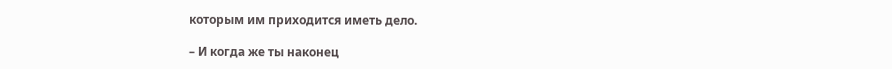которым им приходится иметь дело.

– И когда же ты наконец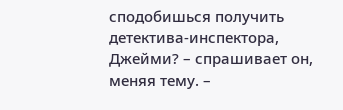сподобишься получить детектива-инспектора, Джейми? – спрашивает он, меняя тему. –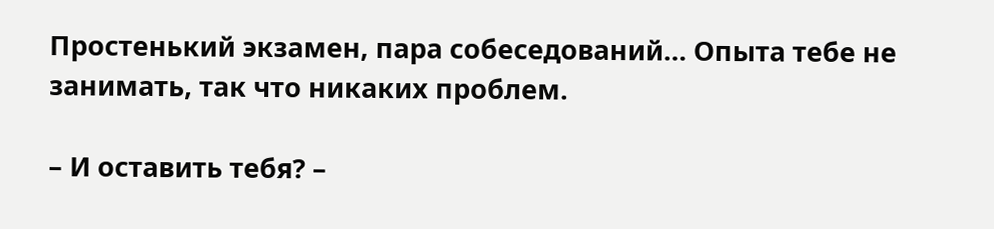Простенький экзамен, пара собеседований… Опыта тебе не занимать, так что никаких проблем.

– И оставить тебя? –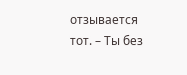отзывается тот. – Ты без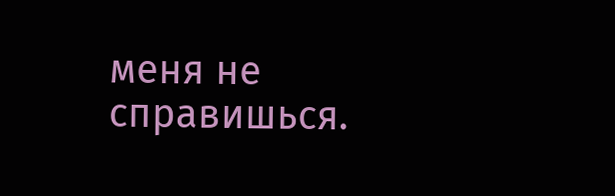меня не справишься.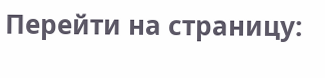Перейти на страницу: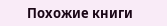Похожие книги